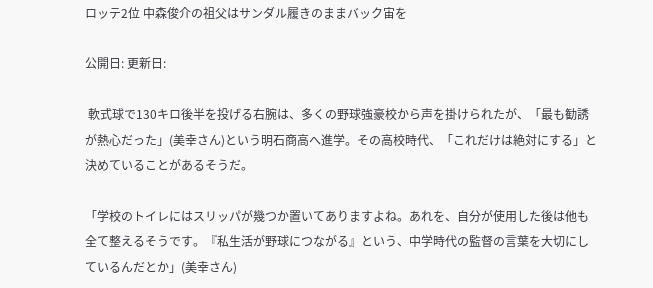ロッテ2位 中森俊介の祖父はサンダル履きのままバック宙を

公開日: 更新日:

 軟式球で130キロ後半を投げる右腕は、多くの野球強豪校から声を掛けられたが、「最も勧誘が熱心だった」(美幸さん)という明石商高へ進学。その高校時代、「これだけは絶対にする」と決めていることがあるそうだ。

「学校のトイレにはスリッパが幾つか置いてありますよね。あれを、自分が使用した後は他も全て整えるそうです。『私生活が野球につながる』という、中学時代の監督の言葉を大切にしているんだとか」(美幸さん)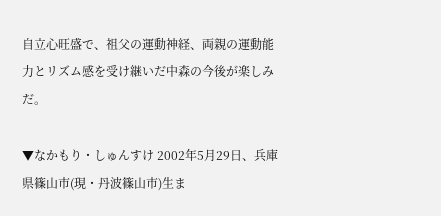自立心旺盛で、祖父の運動神経、両親の運動能力とリズム感を受け継いだ中森の今後が楽しみだ。

▼なかもり・しゅんすけ 2002年5月29日、兵庫県篠山市(現・丹波篠山市)生ま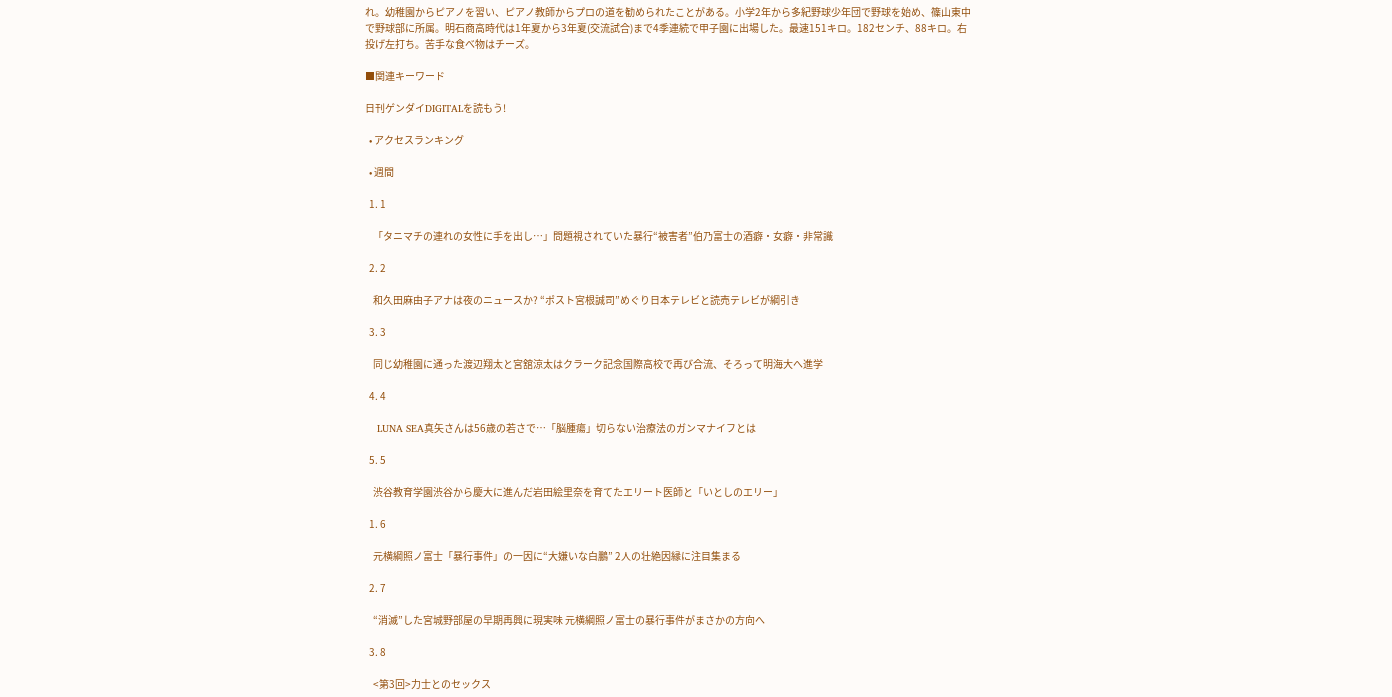れ。幼稚園からピアノを習い、ピアノ教師からプロの道を勧められたことがある。小学2年から多紀野球少年団で野球を始め、篠山東中で野球部に所属。明石商高時代は1年夏から3年夏(交流試合)まで4季連続で甲子園に出場した。最速151キロ。182センチ、88キロ。右投げ左打ち。苦手な食べ物はチーズ。

■関連キーワード

日刊ゲンダイDIGITALを読もう!

  • アクセスランキング

  • 週間

  1. 1

    「タニマチの連れの女性に手を出し…」問題視されていた暴行“被害者”伯乃富士の酒癖・女癖・非常識

  2. 2

    和久田麻由子アナは夜のニュースか? “ポスト宮根誠司”めぐり日本テレビと読売テレビが綱引き

  3. 3

    同じ幼稚園に通った渡辺翔太と宮舘涼太はクラーク記念国際高校で再び合流、そろって明海大へ進学

  4. 4

    LUNA SEA真矢さんは56歳の若さで…「脳腫瘍」切らない治療法のガンマナイフとは

  5. 5

    渋谷教育学園渋谷から慶大に進んだ岩田絵里奈を育てたエリート医師と「いとしのエリー」

  1. 6

    元横綱照ノ富士「暴行事件」の一因に“大嫌いな白鵬” 2人の壮絶因縁に注目集まる

  2. 7

    “消滅”した宮城野部屋の早期再興に現実味 元横綱照ノ富士の暴行事件がまさかの方向へ

  3. 8

    <第3回>力士とのセックス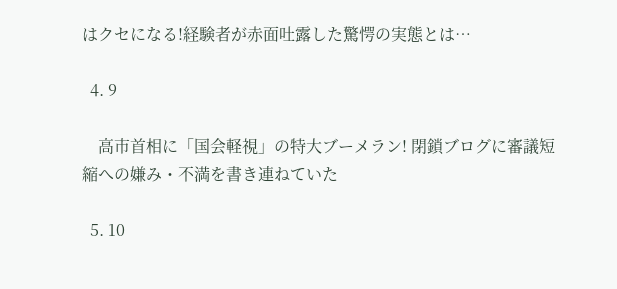はクセになる!経験者が赤面吐露した驚愕の実態とは…

  4. 9

    高市首相に「国会軽視」の特大ブーメラン! 閉鎖ブログに審議短縮への嫌み・不満を書き連ねていた

  5. 10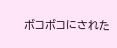ボコボコにされた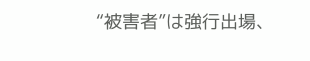“被害者”は強行出場、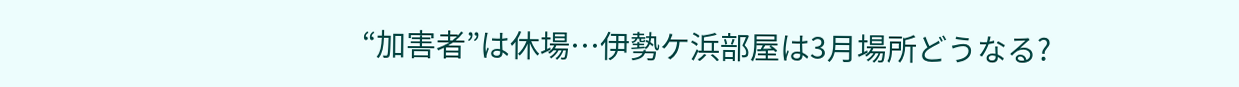“加害者”は休場…伊勢ケ浜部屋は3月場所どうなる?